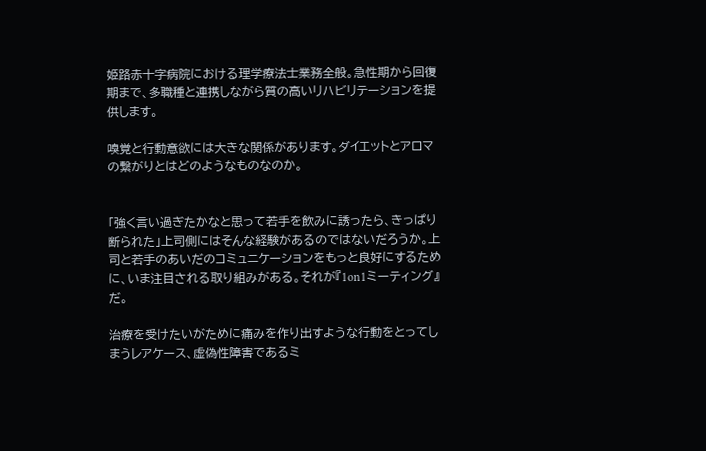姫路赤十字病院における理学療法士業務全般。急性期から回復期まで、多職種と連携しながら質の高いリハビリテーションを提供します。

嗅覚と行動意欲には大きな関係があります。ダイエットとアロマの繋がりとはどのようなものなのか。


「強く言い過ぎたかなと思って若手を飲みに誘ったら、きっぱり断られた」上司側にはそんな経験があるのではないだろうか。上司と若手のあいだのコミュニケーションをもっと良好にするために、いま注目される取り組みがある。それが『1on1ミーティング』だ。

治療を受けたいがために痛みを作り出すような行動をとってしまうレアケース、虚偽性障害であるミ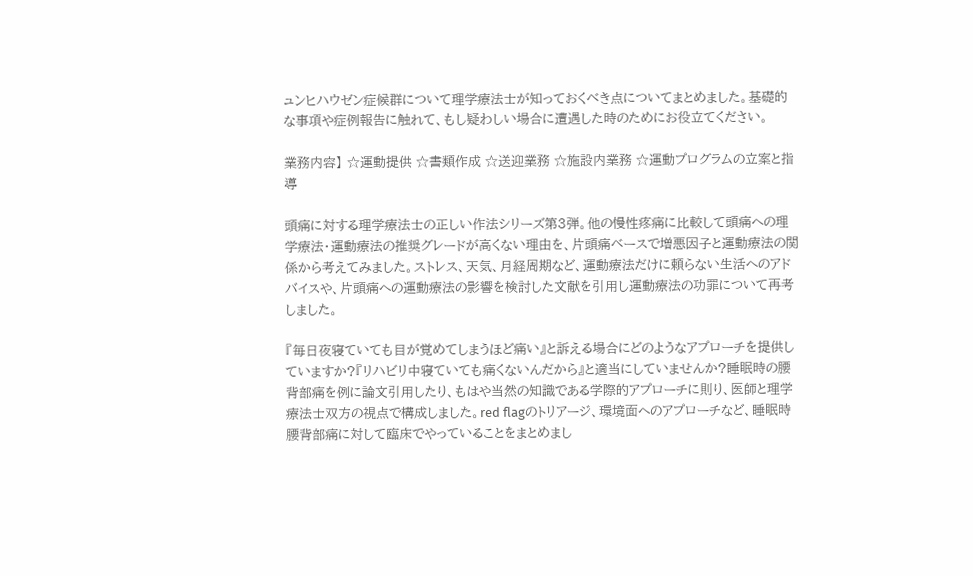ュンヒハウゼン症候群について理学療法士が知っておくべき点についてまとめました。基礎的な事項や症例報告に触れて、もし疑わしい場合に遭遇した時のためにお役立てください。

業務内容】 ☆運動提供 ☆書類作成 ☆送迎業務 ☆施設内業務 ☆運動プログラムの立案と指導

頭痛に対する理学療法士の正しい作法シリーズ第3弾。他の慢性疼痛に比較して頭痛への理学療法・運動療法の推奨グレードが高くない理由を、片頭痛ベースで増悪因子と運動療法の関係から考えてみました。ストレス、天気、月経周期など、運動療法だけに頼らない生活へのアドバイスや、片頭痛への運動療法の影響を検討した文献を引用し運動療法の功罪について再考しました。

『毎日夜寝ていても目が覚めてしまうほど痛い』と訴える場合にどのようなアプローチを提供していますか?『リハビリ中寝ていても痛くないんだから』と適当にしていませんか?睡眠時の腰背部痛を例に論文引用したり、もはや当然の知識である学際的アプローチに則り、医師と理学療法士双方の視点で構成しました。red flagのトリアージ、環境面へのアプローチなど、睡眠時腰背部痛に対して臨床でやっていることをまとめまし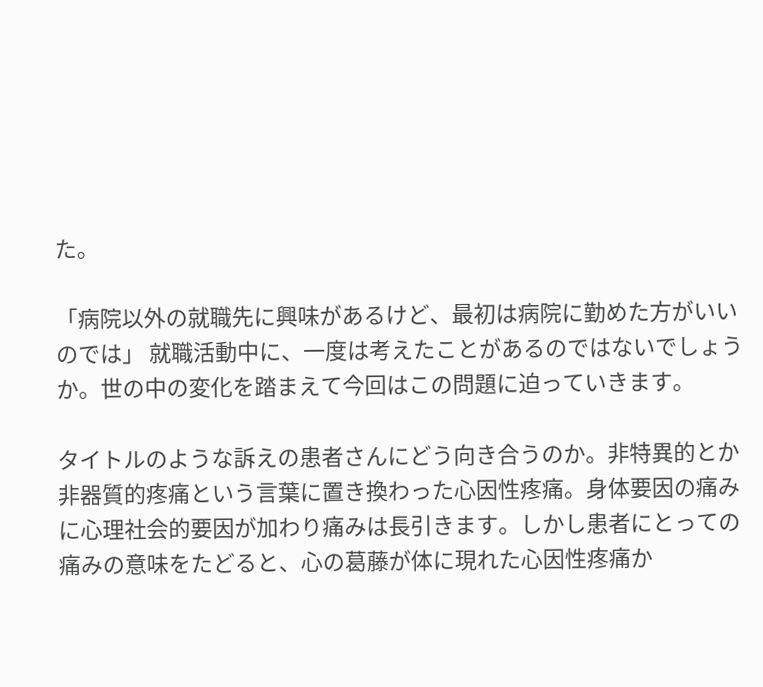た。

「病院以外の就職先に興味があるけど、最初は病院に勤めた方がいいのでは」 就職活動中に、一度は考えたことがあるのではないでしょうか。世の中の変化を踏まえて今回はこの問題に迫っていきます。

タイトルのような訴えの患者さんにどう向き合うのか。非特異的とか非器質的疼痛という言葉に置き換わった心因性疼痛。身体要因の痛みに心理社会的要因が加わり痛みは長引きます。しかし患者にとっての痛みの意味をたどると、心の葛藤が体に現れた心因性疼痛か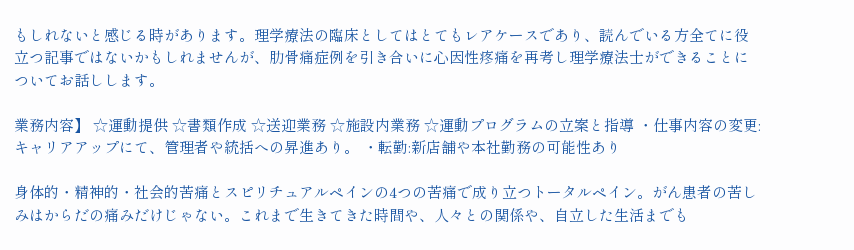もしれないと感じる時があります。理学療法の臨床としてはとてもレアケースであり、読んでいる方全てに役立つ記事ではないかもしれませんが、肋骨痛症例を引き合いに心因性疼痛を再考し理学療法士ができることについてお話しします。

業務内容】 ☆運動提供 ☆書類作成 ☆送迎業務 ☆施設内業務 ☆運動プログラムの立案と指導 ・仕事内容の変更:キャリアアップにて、管理者や統括への昇進あり。 ・転勤:新店舗や本社勤務の可能性あり

身体的・精神的・社会的苦痛とスピリチュアルペインの4つの苦痛で成り立つトータルペイン。がん患者の苦しみはからだの痛みだけじゃない。これまで生きてきた時間や、人々との関係や、自立した生活までも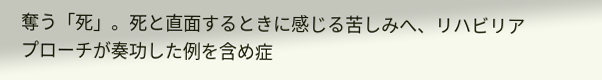奪う「死」。死と直面するときに感じる苦しみへ、リハビリアプローチが奏功した例を含め症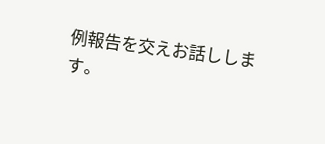例報告を交えお話しします。